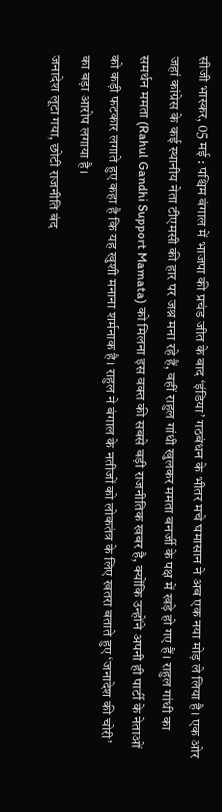सीजी भास्कर, 05 मई : पश्चिम बंगाल में भाजपा की प्रचंड जीत के बाद ‘इंडिया’ गठबंधन के भीतर मचे घमासान ने अब एक नया मोड़ ले लिया है। एक ओर जहां कांग्रेस के कई स्थानीय नेता टीएमसी की हार पर जश्न मना रहे हैं, वहीं राहुल गांधी खुलकर ममता बनर्जी के पक्ष में खड़े हो गए हैं। राहुल गांधी का समर्थन ममता (Rahul Gandhi Support Mamata) को मिलना इस वक्त की सबसे बड़ी राजनीतिक खबर है, क्योंकि उन्होंने अपनी ही पार्टी के नेताओं को कड़ी फटकार लगाते हुए कहा है कि यह खुशी मनाना शर्मनाक है। राहुल ने बंगाल के नतीजों को लोकतंत्र के लिए खतरा बताते हुए ‘जनादेश की चोरी’ का बड़ा आरोप लगाया है।
जनादेश लूटा गया, छोटी राजनीति बंद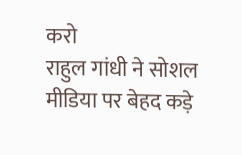करो
राहुल गांधी ने सोशल मीडिया पर बेहद कड़े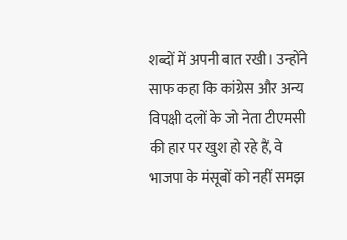शब्दों में अपनी बात रखी। उन्होंने साफ कहा कि कांग्रेस और अन्य विपक्षी दलों के जो नेता टीएमसी की हार पर खुश हो रहे हैं, वे भाजपा के मंसूबों को नहीं समझ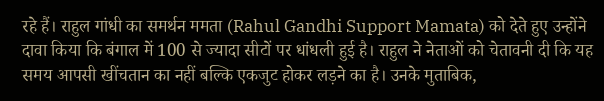रहे हैं। राहुल गांधी का समर्थन ममता (Rahul Gandhi Support Mamata) को देते हुए उन्होंने दावा किया कि बंगाल में 100 से ज्यादा सीटों पर धांधली हुई है। राहुल ने नेताओं को चेतावनी दी कि यह समय आपसी खींचतान का नहीं बल्कि एकजुट होकर लड़ने का है। उनके मुताबिक,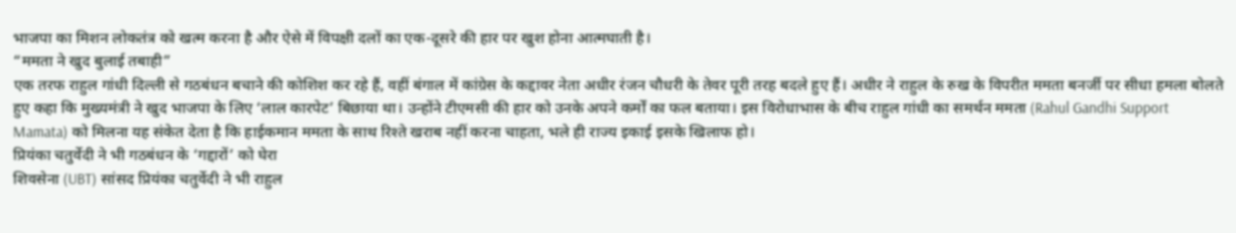भाजपा का मिशन लोकतंत्र को खत्म करना है और ऐसे में विपक्षी दलों का एक-दूसरे की हार पर खुश होना आत्मघाती है।
“ममता ने खुद बुलाई तबाही”
एक तरफ राहुल गांधी दिल्ली से गठबंधन बचाने की कोशिश कर रहे हैं, वहीं बंगाल में कांग्रेस के कद्दावर नेता अधीर रंजन चौधरी के तेवर पूरी तरह बदले हुए हैं। अधीर ने राहुल के रुख के विपरीत ममता बनर्जी पर सीधा हमला बोलते हुए कहा कि मुख्यमंत्री ने खुद भाजपा के लिए ‘लाल कारपेट’ बिछाया था। उन्होंने टीएमसी की हार को उनके अपने कर्मों का फल बताया। इस विरोधाभास के बीच राहुल गांधी का समर्थन ममता (Rahul Gandhi Support Mamata) को मिलना यह संकेत देता है कि हाईकमान ममता के साथ रिश्ते खराब नहीं करना चाहता, भले ही राज्य इकाई इसके खिलाफ हो।
प्रियंका चतुर्वेदी ने भी गठबंधन के ‘गद्दारों’ को घेरा
शिवसेना (UBT) सांसद प्रियंका चतुर्वेदी ने भी राहुल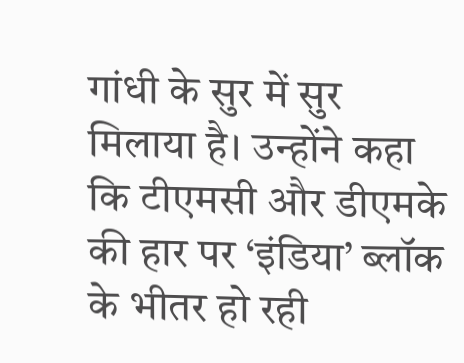गांधी के सुर में सुर मिलाया है। उन्होंने कहा कि टीएमसी और डीएमके की हार पर ‘इंडिया’ ब्लॉक के भीतर हो रही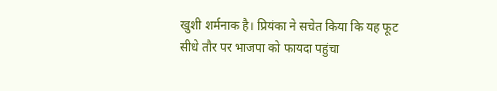खुशी शर्मनाक है। प्रियंका ने सचेत किया कि यह फूट सीधे तौर पर भाजपा को फायदा पहुंचा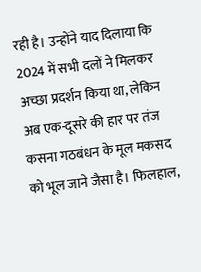रही है। उन्होंने याद दिलाया कि 2024 में सभी दलों ने मिलकर अच्छा प्रदर्शन किया था, लेकिन अब एक-दूसरे की हार पर तंज कसना गठबंधन के मूल मकसद को भूल जाने जैसा है। फिलहाल,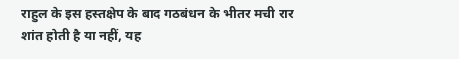राहुल के इस हस्तक्षेप के बाद गठबंधन के भीतर मची रार शांत होती है या नहीं, यह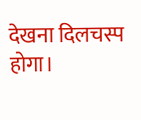देखना दिलचस्प होगा।